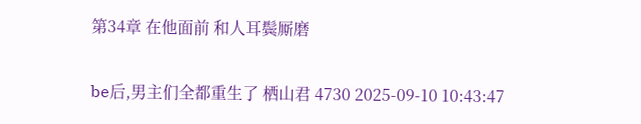第34章 在他面前 和人耳鬓厮磨

be后,男主们全都重生了 栖山君 4730 2025-09-10 10:43:47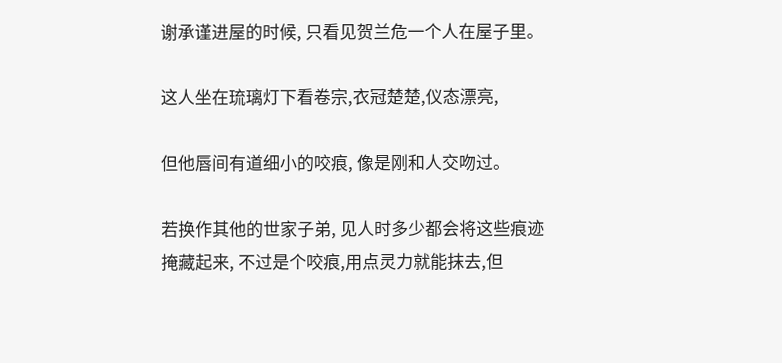谢承谨进屋的时候, 只看见贺兰危一个人在屋子里。

这人坐在琉璃灯下看卷宗,衣冠楚楚,仪态漂亮,

但他唇间有道细小的咬痕, 像是刚和人交吻过。

若换作其他的世家子弟, 见人时多少都会将这些痕迹掩藏起来, 不过是个咬痕,用点灵力就能抹去,但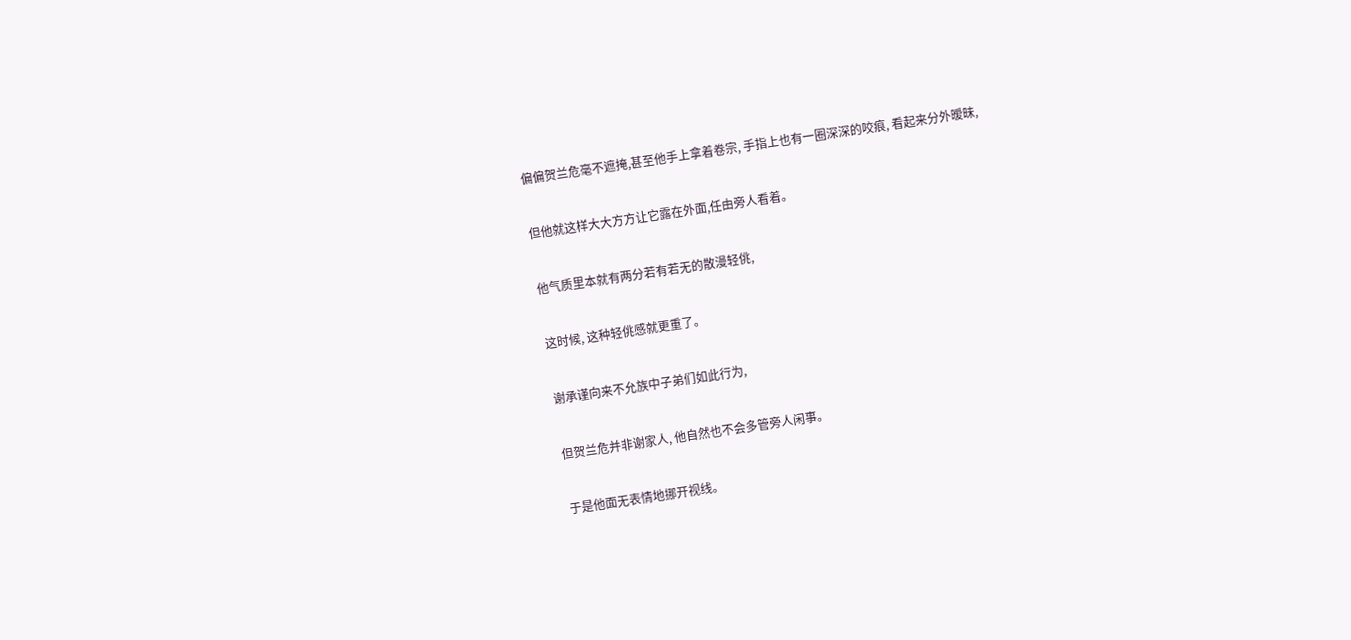偏偏贺兰危毫不遮掩,甚至他手上拿着卷宗, 手指上也有一圈深深的咬痕, 看起来分外暧昧,

但他就这样大大方方让它露在外面,任由旁人看着。

他气质里本就有两分若有若无的散漫轻佻,

这时候, 这种轻佻感就更重了。

谢承谨向来不允族中子弟们如此行为,

但贺兰危并非谢家人, 他自然也不会多管旁人闲事。

于是他面无表情地挪开视线。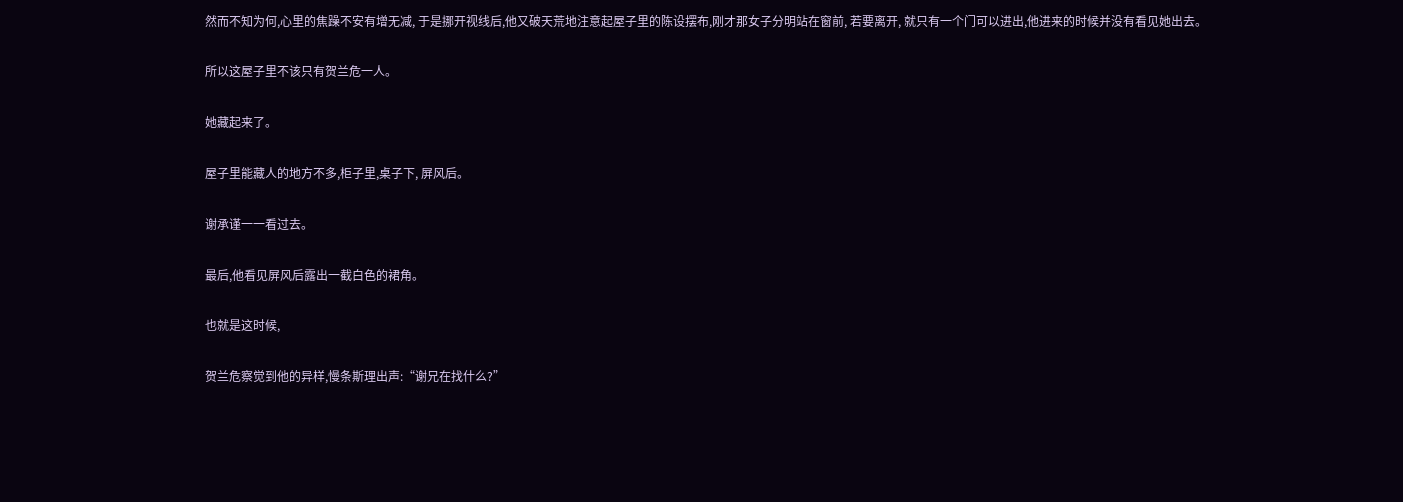然而不知为何,心里的焦躁不安有增无减, 于是挪开视线后,他又破天荒地注意起屋子里的陈设摆布,刚才那女子分明站在窗前, 若要离开, 就只有一个门可以进出,他进来的时候并没有看见她出去。

所以这屋子里不该只有贺兰危一人。

她藏起来了。

屋子里能藏人的地方不多,柜子里,桌子下, 屏风后。

谢承谨一一看过去。

最后,他看见屏风后露出一截白色的裙角。

也就是这时候,

贺兰危察觉到他的异样,慢条斯理出声:“谢兄在找什么?”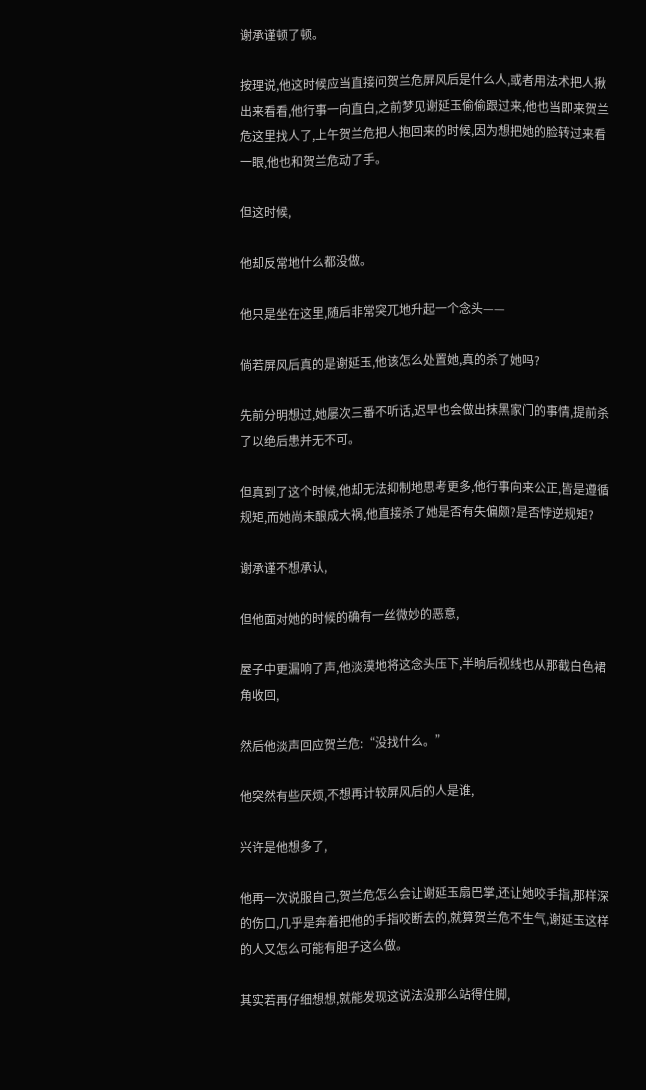谢承谨顿了顿。

按理说,他这时候应当直接问贺兰危屏风后是什么人,或者用法术把人揪出来看看,他行事一向直白,之前梦见谢延玉偷偷跟过来,他也当即来贺兰危这里找人了,上午贺兰危把人抱回来的时候,因为想把她的脸转过来看一眼,他也和贺兰危动了手。

但这时候,

他却反常地什么都没做。

他只是坐在这里,随后非常突兀地升起一个念头——

倘若屏风后真的是谢延玉,他该怎么处置她,真的杀了她吗?

先前分明想过,她屡次三番不听话,迟早也会做出抹黑家门的事情,提前杀了以绝后患并无不可。

但真到了这个时候,他却无法抑制地思考更多,他行事向来公正,皆是遵循规矩,而她尚未酿成大祸,他直接杀了她是否有失偏颇?是否悖逆规矩?

谢承谨不想承认,

但他面对她的时候的确有一丝微妙的恶意,

屋子中更漏响了声,他淡漠地将这念头压下,半晌后视线也从那截白色裙角收回,

然后他淡声回应贺兰危:“没找什么。”

他突然有些厌烦,不想再计较屏风后的人是谁,

兴许是他想多了,

他再一次说服自己,贺兰危怎么会让谢延玉扇巴掌,还让她咬手指,那样深的伤口,几乎是奔着把他的手指咬断去的,就算贺兰危不生气,谢延玉这样的人又怎么可能有胆子这么做。

其实若再仔细想想,就能发现这说法没那么站得住脚,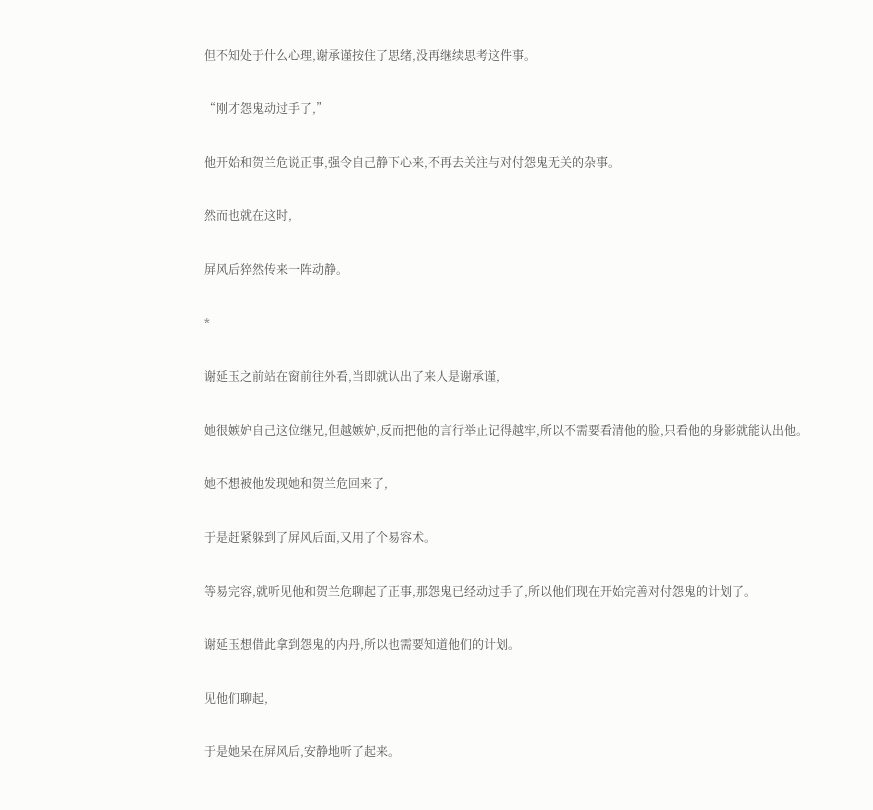但不知处于什么心理,谢承谨按住了思绪,没再继续思考这件事。

“刚才怨鬼动过手了,”

他开始和贺兰危说正事,强令自己静下心来,不再去关注与对付怨鬼无关的杂事。

然而也就在这时,

屏风后猝然传来一阵动静。

*

谢延玉之前站在窗前往外看,当即就认出了来人是谢承谨,

她很嫉妒自己这位继兄,但越嫉妒,反而把他的言行举止记得越牢,所以不需要看清他的脸,只看他的身影就能认出他。

她不想被他发现她和贺兰危回来了,

于是赶紧躲到了屏风后面,又用了个易容术。

等易完容,就听见他和贺兰危聊起了正事,那怨鬼已经动过手了,所以他们现在开始完善对付怨鬼的计划了。

谢延玉想借此拿到怨鬼的内丹,所以也需要知道他们的计划。

见他们聊起,

于是她呆在屏风后,安静地听了起来。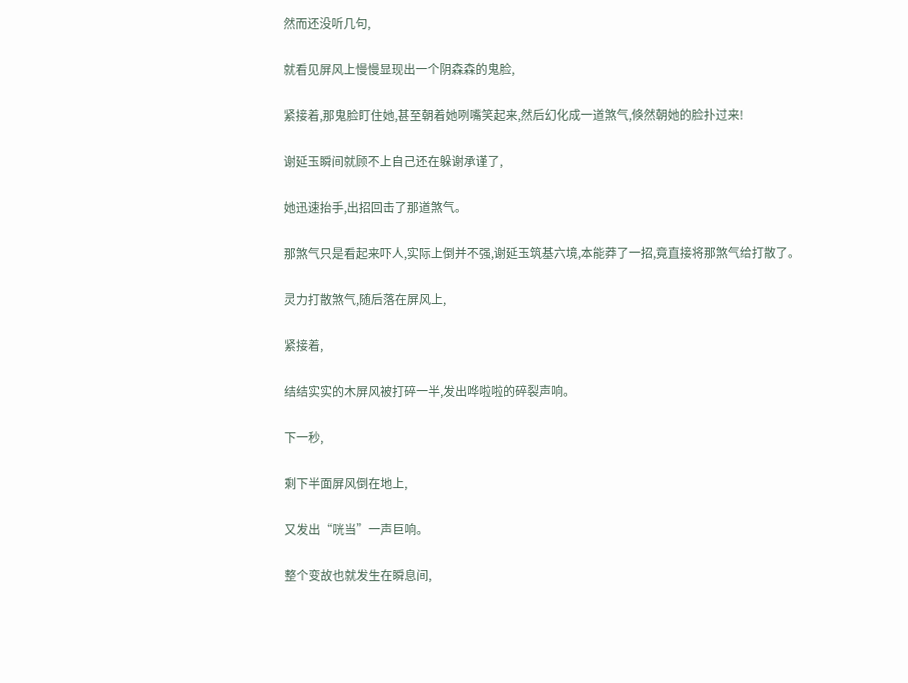然而还没听几句,

就看见屏风上慢慢显现出一个阴森森的鬼脸,

紧接着,那鬼脸盯住她,甚至朝着她咧嘴笑起来,然后幻化成一道煞气,倏然朝她的脸扑过来!

谢延玉瞬间就顾不上自己还在躲谢承谨了,

她迅速抬手,出招回击了那道煞气。

那煞气只是看起来吓人,实际上倒并不强,谢延玉筑基六境,本能莽了一招,竟直接将那煞气给打散了。

灵力打散煞气,随后落在屏风上,

紧接着,

结结实实的木屏风被打碎一半,发出哗啦啦的碎裂声响。

下一秒,

剩下半面屏风倒在地上,

又发出“咣当”一声巨响。

整个变故也就发生在瞬息间,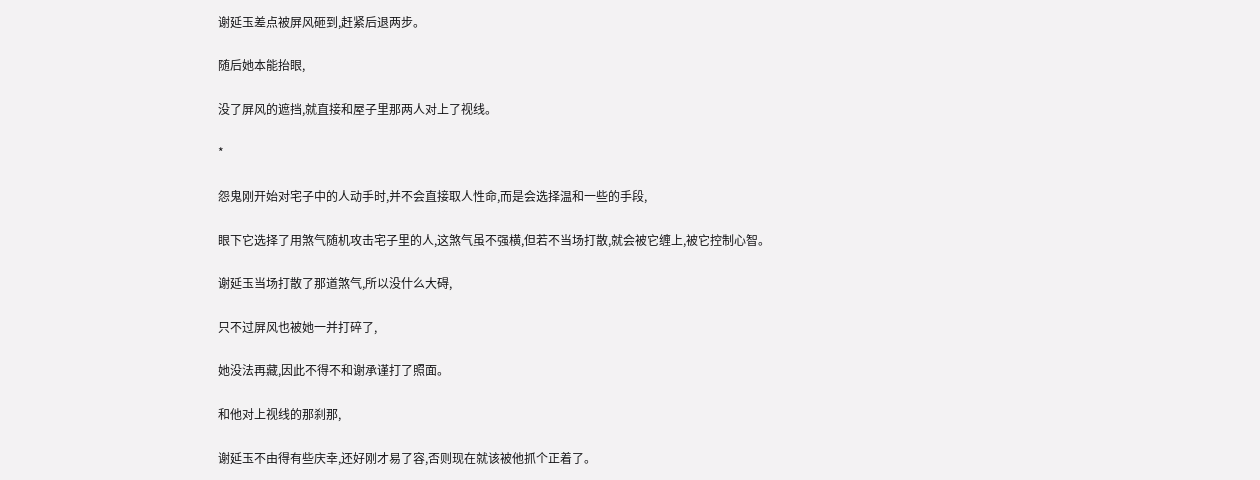谢延玉差点被屏风砸到,赶紧后退两步。

随后她本能抬眼,

没了屏风的遮挡,就直接和屋子里那两人对上了视线。

*

怨鬼刚开始对宅子中的人动手时,并不会直接取人性命,而是会选择温和一些的手段,

眼下它选择了用煞气随机攻击宅子里的人,这煞气虽不强横,但若不当场打散,就会被它缠上,被它控制心智。

谢延玉当场打散了那道煞气,所以没什么大碍,

只不过屏风也被她一并打碎了,

她没法再藏,因此不得不和谢承谨打了照面。

和他对上视线的那刹那,

谢延玉不由得有些庆幸,还好刚才易了容,否则现在就该被他抓个正着了。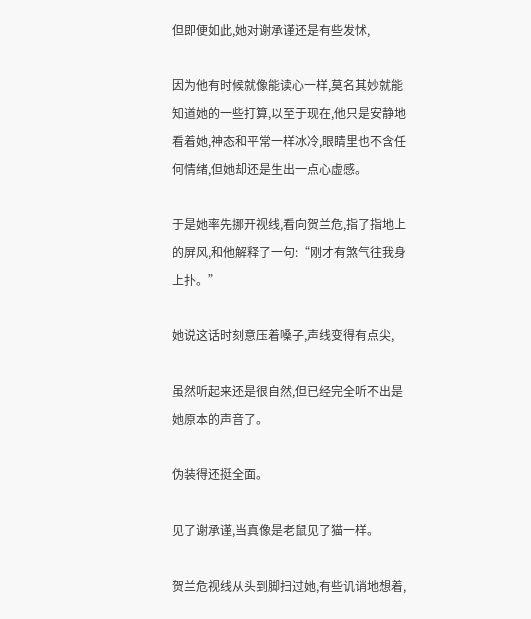但即便如此,她对谢承谨还是有些发怵,

因为他有时候就像能读心一样,莫名其妙就能知道她的一些打算,以至于现在,他只是安静地看着她,神态和平常一样冰冷,眼睛里也不含任何情绪,但她却还是生出一点心虚感。

于是她率先挪开视线,看向贺兰危,指了指地上的屏风,和他解释了一句:“刚才有煞气往我身上扑。”

她说这话时刻意压着嗓子,声线变得有点尖,

虽然听起来还是很自然,但已经完全听不出是她原本的声音了。

伪装得还挺全面。

见了谢承谨,当真像是老鼠见了猫一样。

贺兰危视线从头到脚扫过她,有些讥诮地想着,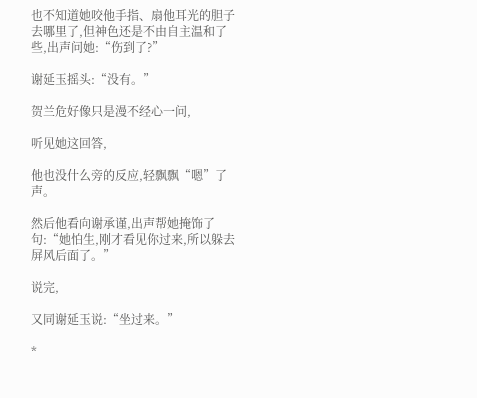也不知道她咬他手指、扇他耳光的胆子去哪里了,但神色还是不由自主温和了些,出声问她:“伤到了?”

谢延玉摇头:“没有。”

贺兰危好像只是漫不经心一问,

听见她这回答,

他也没什么旁的反应,轻飘飘“嗯”了声。

然后他看向谢承谨,出声帮她掩饰了句:“她怕生,刚才看见你过来,所以躲去屏风后面了。”

说完,

又同谢延玉说:“坐过来。”

*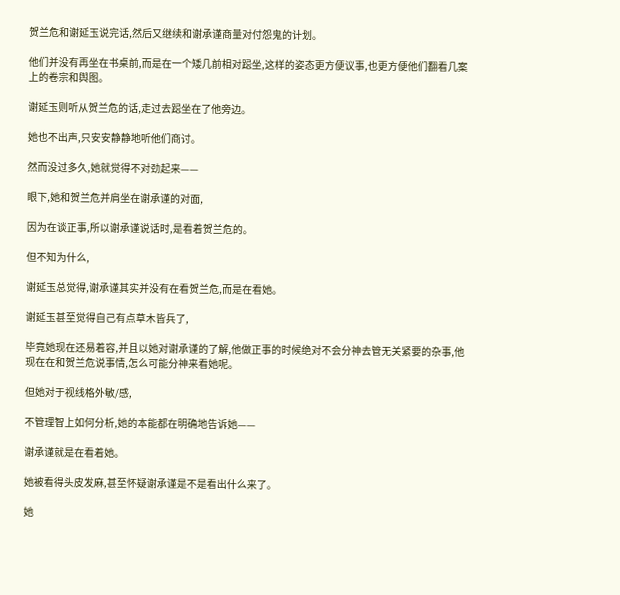贺兰危和谢延玉说完话,然后又继续和谢承谨商量对付怨鬼的计划。

他们并没有再坐在书桌前,而是在一个矮几前相对跽坐,这样的姿态更方便议事,也更方便他们翻看几案上的卷宗和舆图。

谢延玉则听从贺兰危的话,走过去跽坐在了他旁边。

她也不出声,只安安静静地听他们商讨。

然而没过多久,她就觉得不对劲起来——

眼下,她和贺兰危并肩坐在谢承谨的对面,

因为在谈正事,所以谢承谨说话时,是看着贺兰危的。

但不知为什么,

谢延玉总觉得,谢承谨其实并没有在看贺兰危,而是在看她。

谢延玉甚至觉得自己有点草木皆兵了,

毕竟她现在还易着容,并且以她对谢承谨的了解,他做正事的时候绝对不会分神去管无关紧要的杂事,他现在在和贺兰危说事情,怎么可能分神来看她呢。

但她对于视线格外敏/感,

不管理智上如何分析,她的本能都在明确地告诉她——

谢承谨就是在看着她。

她被看得头皮发麻,甚至怀疑谢承谨是不是看出什么来了。

她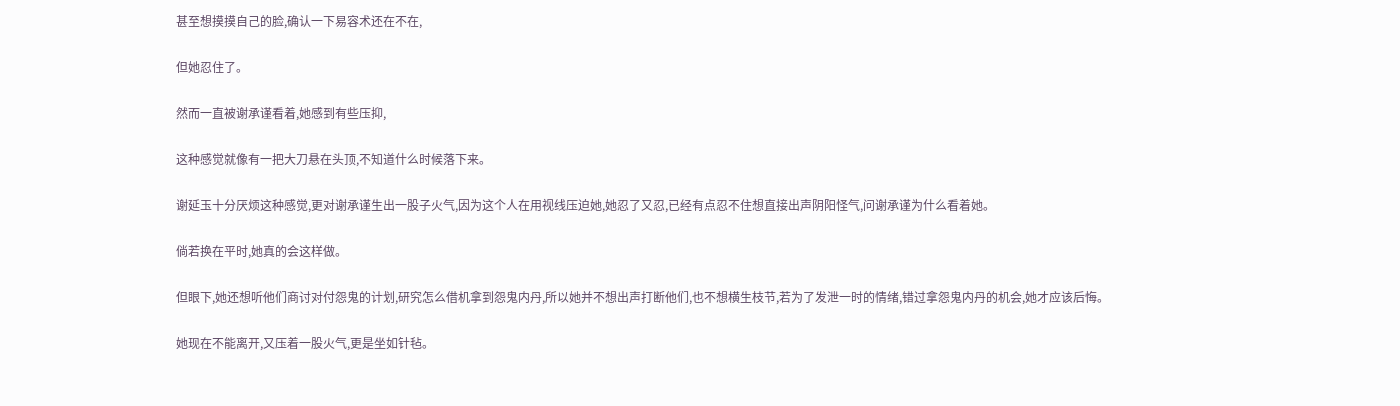甚至想摸摸自己的脸,确认一下易容术还在不在,

但她忍住了。

然而一直被谢承谨看着,她感到有些压抑,

这种感觉就像有一把大刀悬在头顶,不知道什么时候落下来。

谢延玉十分厌烦这种感觉,更对谢承谨生出一股子火气,因为这个人在用视线压迫她,她忍了又忍,已经有点忍不住想直接出声阴阳怪气,问谢承谨为什么看着她。

倘若换在平时,她真的会这样做。

但眼下,她还想听他们商讨对付怨鬼的计划,研究怎么借机拿到怨鬼内丹,所以她并不想出声打断他们,也不想横生枝节,若为了发泄一时的情绪,错过拿怨鬼内丹的机会,她才应该后悔。

她现在不能离开,又压着一股火气,更是坐如针毡。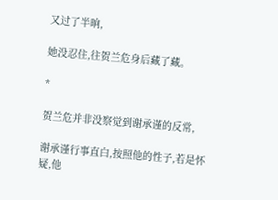又过了半晌,

她没忍住,往贺兰危身后藏了藏。

*

贺兰危并非没察觉到谢承谨的反常,

谢承谨行事直白,按照他的性子,若是怀疑,他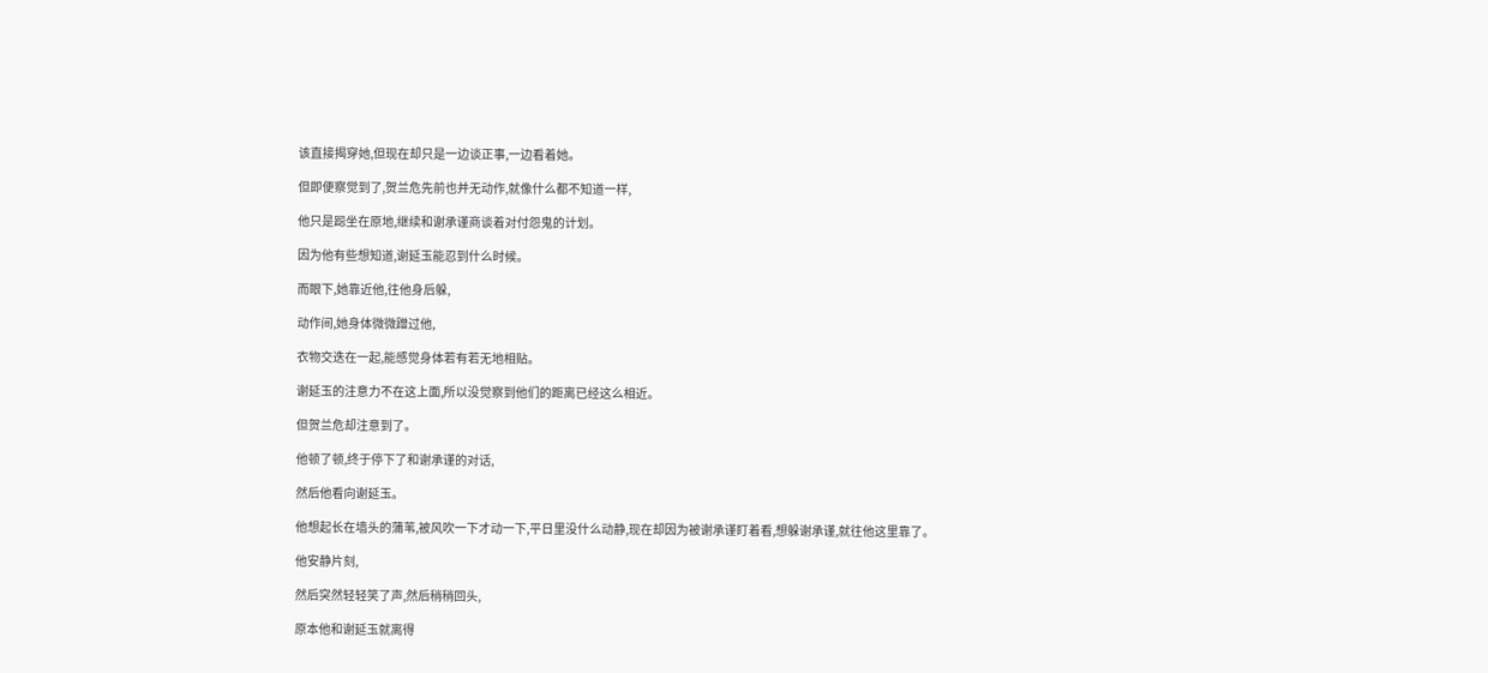该直接揭穿她,但现在却只是一边谈正事,一边看着她。

但即便察觉到了,贺兰危先前也并无动作,就像什么都不知道一样,

他只是跽坐在原地,继续和谢承谨商谈着对付怨鬼的计划。

因为他有些想知道,谢延玉能忍到什么时候。

而眼下,她靠近他,往他身后躲,

动作间,她身体微微蹭过他,

衣物交迭在一起,能感觉身体若有若无地相贴。

谢延玉的注意力不在这上面,所以没觉察到他们的距离已经这么相近。

但贺兰危却注意到了。

他顿了顿,终于停下了和谢承谨的对话,

然后他看向谢延玉。

他想起长在墙头的蒲苇,被风吹一下才动一下,平日里没什么动静,现在却因为被谢承谨盯着看,想躲谢承谨,就往他这里靠了。

他安静片刻,

然后突然轻轻笑了声,然后稍稍回头,

原本他和谢延玉就离得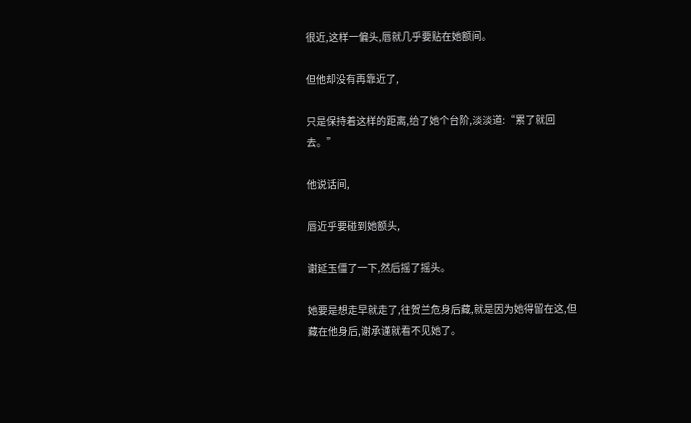很近,这样一偏头,唇就几乎要贴在她额间。

但他却没有再靠近了,

只是保持着这样的距离,给了她个台阶,淡淡道:“累了就回去。”

他说话间,

唇近乎要碰到她额头,

谢延玉僵了一下,然后摇了摇头。

她要是想走早就走了,往贺兰危身后藏,就是因为她得留在这,但藏在他身后,谢承谨就看不见她了。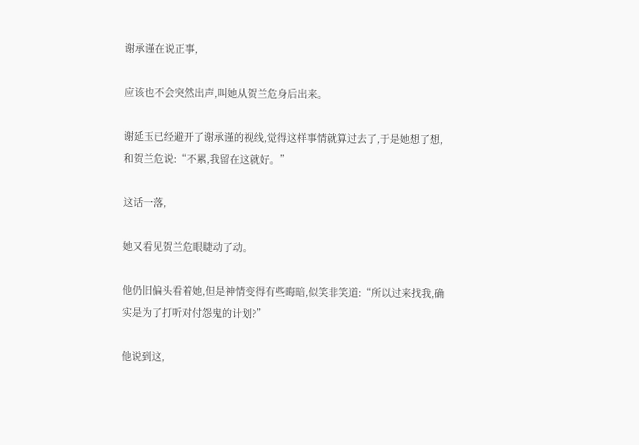谢承谨在说正事,

应该也不会突然出声,叫她从贺兰危身后出来。

谢延玉已经避开了谢承谨的视线,觉得这样事情就算过去了,于是她想了想,和贺兰危说:“不累,我留在这就好。”

这话一落,

她又看见贺兰危眼睫动了动。

他仍旧偏头看着她,但是神情变得有些晦暗,似笑非笑道:“所以过来找我,确实是为了打听对付怨鬼的计划?”

他说到这,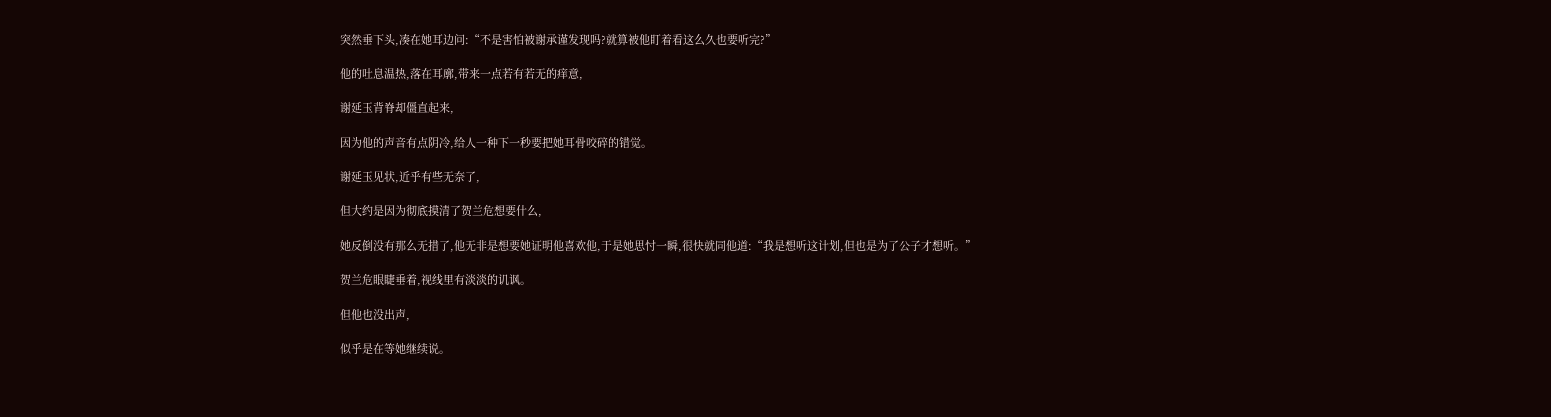突然垂下头,凑在她耳边问:“不是害怕被谢承谨发现吗?就算被他盯着看这么久也要听完?”

他的吐息温热,落在耳廓,带来一点若有若无的痒意,

谢延玉背脊却僵直起来,

因为他的声音有点阴冷,给人一种下一秒要把她耳骨咬碎的错觉。

谢延玉见状,近乎有些无奈了,

但大约是因为彻底摸清了贺兰危想要什么,

她反倒没有那么无措了,他无非是想要她证明他喜欢他,于是她思忖一瞬,很快就同他道:“我是想听这计划,但也是为了公子才想听。”

贺兰危眼睫垂着,视线里有淡淡的讥讽。

但他也没出声,

似乎是在等她继续说。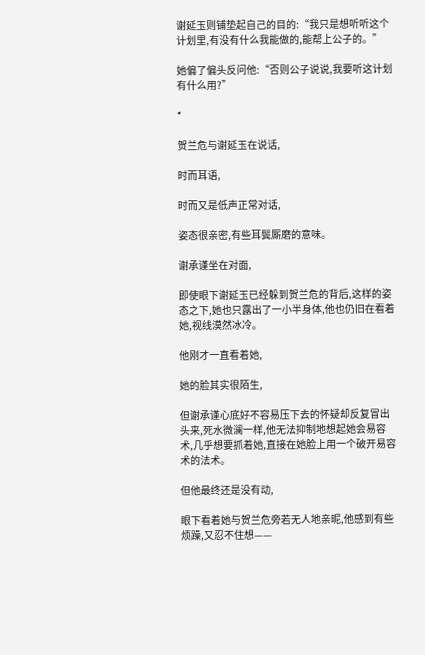谢延玉则铺垫起自己的目的:“我只是想听听这个计划里,有没有什么我能做的,能帮上公子的。”

她偏了偏头反问他:“否则公子说说,我要听这计划有什么用?”

*

贺兰危与谢延玉在说话,

时而耳语,

时而又是低声正常对话,

姿态很亲密,有些耳鬓厮磨的意味。

谢承谨坐在对面,

即使眼下谢延玉已经躲到贺兰危的背后,这样的姿态之下,她也只露出了一小半身体,他也仍旧在看着她,视线漠然冰冷。

他刚才一直看着她,

她的脸其实很陌生,

但谢承谨心底好不容易压下去的怀疑却反复冒出头来,死水微澜一样,他无法抑制地想起她会易容术,几乎想要抓着她,直接在她脸上用一个破开易容术的法术。

但他最终还是没有动,

眼下看着她与贺兰危旁若无人地亲昵,他感到有些烦躁,又忍不住想——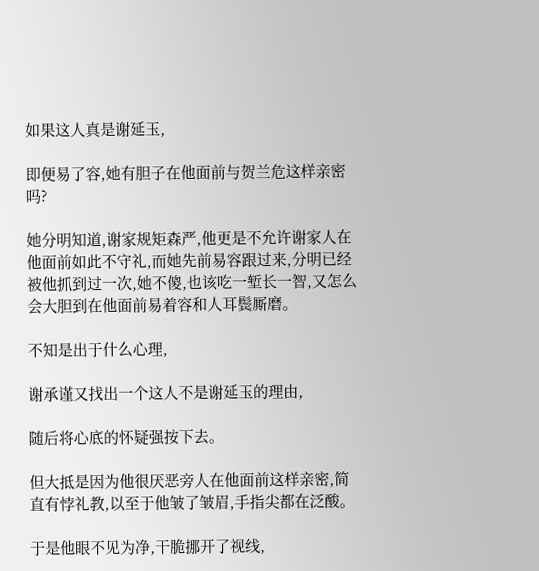如果这人真是谢延玉,

即便易了容,她有胆子在他面前与贺兰危这样亲密吗?

她分明知道,谢家规矩森严,他更是不允许谢家人在他面前如此不守礼,而她先前易容跟过来,分明已经被他抓到过一次,她不傻,也该吃一堑长一智,又怎么会大胆到在他面前易着容和人耳鬓厮磨。

不知是出于什么心理,

谢承谨又找出一个这人不是谢延玉的理由,

随后将心底的怀疑强按下去。

但大抵是因为他很厌恶旁人在他面前这样亲密,简直有悖礼教,以至于他皱了皱眉,手指尖都在泛酸。

于是他眼不见为净,干脆挪开了视线,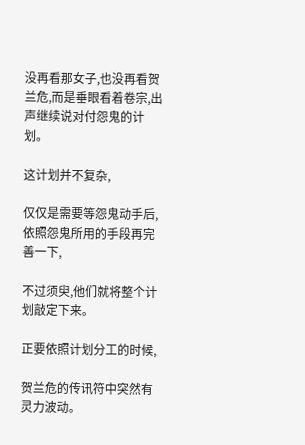没再看那女子,也没再看贺兰危,而是垂眼看着卷宗,出声继续说对付怨鬼的计划。

这计划并不复杂,

仅仅是需要等怨鬼动手后,依照怨鬼所用的手段再完善一下,

不过须臾,他们就将整个计划敲定下来。

正要依照计划分工的时候,

贺兰危的传讯符中突然有灵力波动。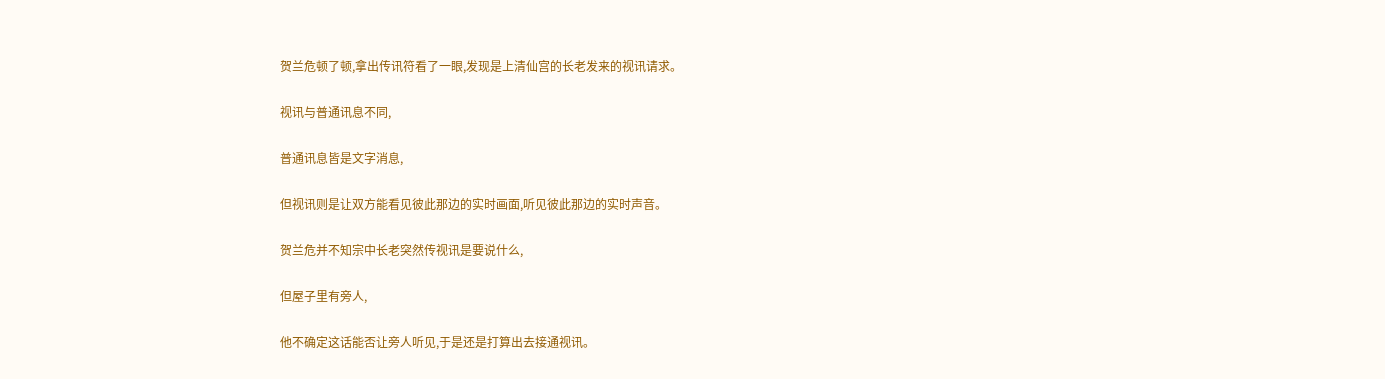贺兰危顿了顿,拿出传讯符看了一眼,发现是上清仙宫的长老发来的视讯请求。

视讯与普通讯息不同,

普通讯息皆是文字消息,

但视讯则是让双方能看见彼此那边的实时画面,听见彼此那边的实时声音。

贺兰危并不知宗中长老突然传视讯是要说什么,

但屋子里有旁人,

他不确定这话能否让旁人听见,于是还是打算出去接通视讯。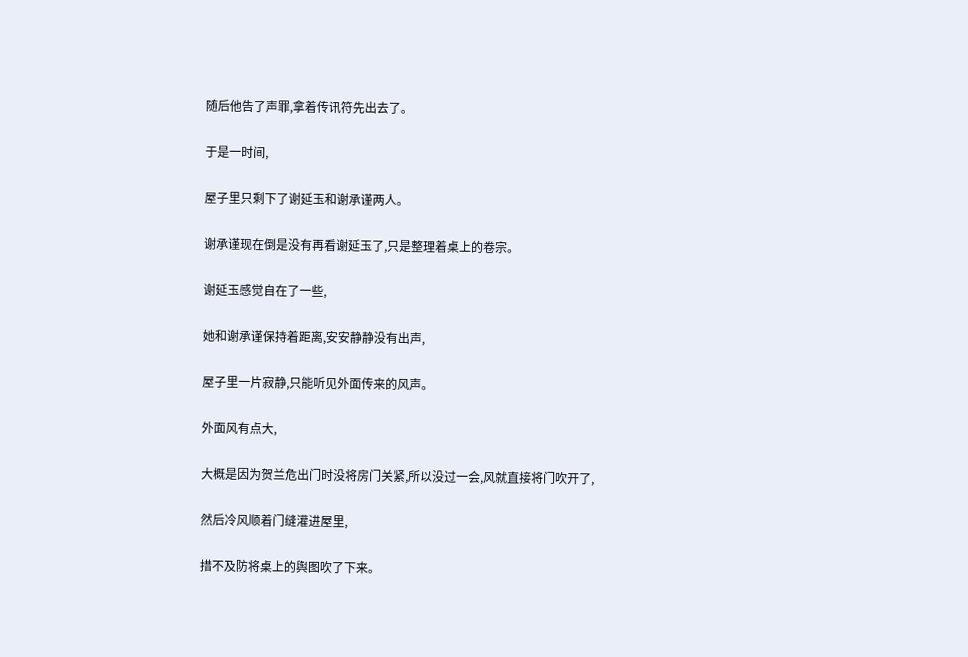随后他告了声罪,拿着传讯符先出去了。

于是一时间,

屋子里只剩下了谢延玉和谢承谨两人。

谢承谨现在倒是没有再看谢延玉了,只是整理着桌上的卷宗。

谢延玉感觉自在了一些,

她和谢承谨保持着距离,安安静静没有出声,

屋子里一片寂静,只能听见外面传来的风声。

外面风有点大,

大概是因为贺兰危出门时没将房门关紧,所以没过一会,风就直接将门吹开了,

然后冷风顺着门缝灌进屋里,

措不及防将桌上的舆图吹了下来。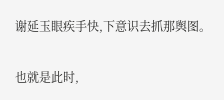谢延玉眼疾手快,下意识去抓那舆图。

也就是此时,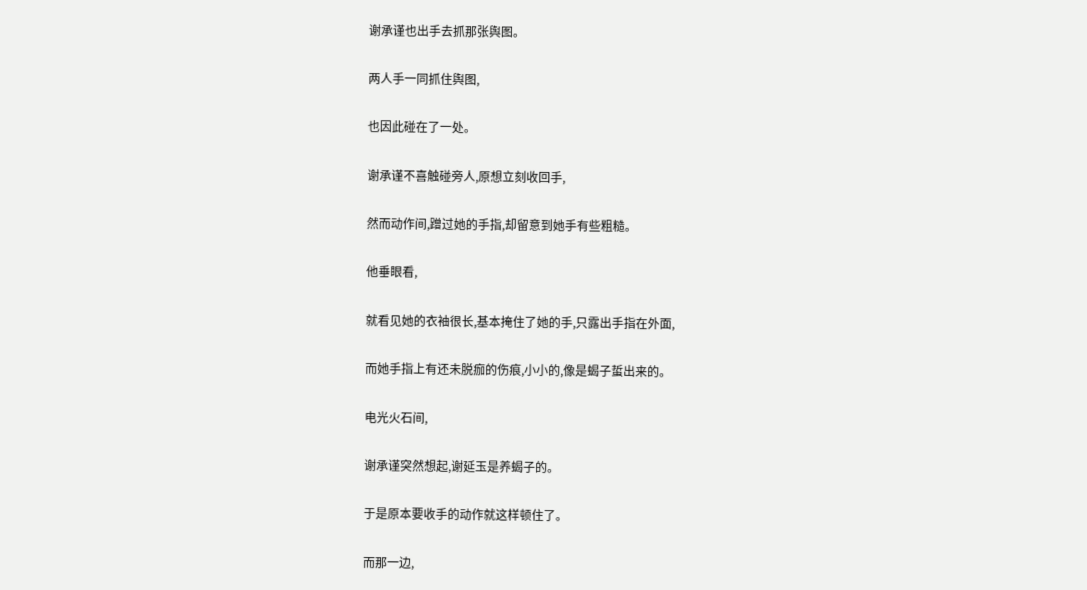谢承谨也出手去抓那张舆图。

两人手一同抓住舆图,

也因此碰在了一处。

谢承谨不喜触碰旁人,原想立刻收回手,

然而动作间,蹭过她的手指,却留意到她手有些粗糙。

他垂眼看,

就看见她的衣袖很长,基本掩住了她的手,只露出手指在外面,

而她手指上有还未脱痂的伤痕,小小的,像是蝎子蜇出来的。

电光火石间,

谢承谨突然想起,谢延玉是养蝎子的。

于是原本要收手的动作就这样顿住了。

而那一边,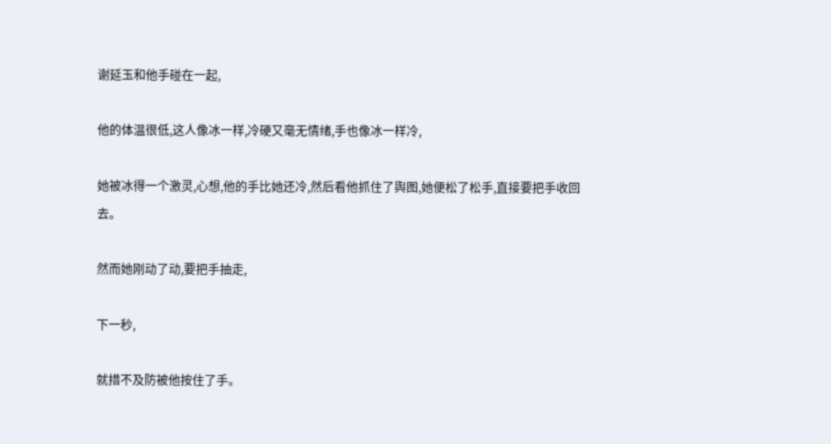谢延玉和他手碰在一起,

他的体温很低,这人像冰一样,冷硬又毫无情绪,手也像冰一样冷,

她被冰得一个激灵,心想,他的手比她还冷,然后看他抓住了舆图,她便松了松手,直接要把手收回去。

然而她刚动了动,要把手抽走,

下一秒,

就措不及防被他按住了手。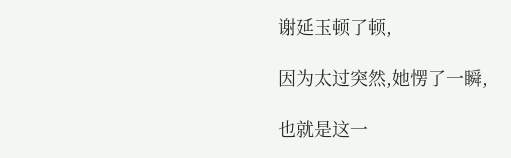谢延玉顿了顿,

因为太过突然,她愣了一瞬,

也就是这一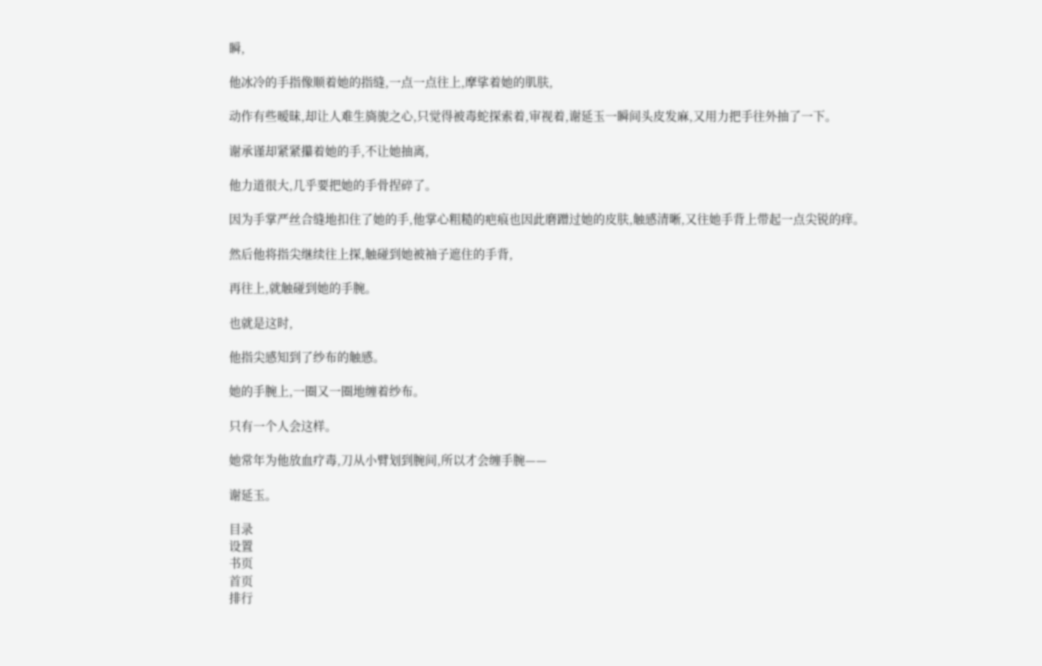瞬,

他冰冷的手指像顺着她的指缝,一点一点往上,摩挲着她的肌肤,

动作有些暧昧,却让人难生旖旎之心,只觉得被毒蛇探索着,审视着,谢延玉一瞬间头皮发麻,又用力把手往外抽了一下。

谢承谨却紧紧攥着她的手,不让她抽离,

他力道很大,几乎要把她的手骨捏碎了。

因为手掌严丝合缝地扣住了她的手,他掌心粗糙的疤痕也因此磨蹭过她的皮肤,触感清晰,又往她手背上带起一点尖锐的痒。

然后他将指尖继续往上探,触碰到她被袖子遮住的手背,

再往上,就触碰到她的手腕。

也就是这时,

他指尖感知到了纱布的触感。

她的手腕上,一圈又一圈地缠着纱布。

只有一个人会这样。

她常年为他放血疗毒,刀从小臂划到腕间,所以才会缠手腕——

谢延玉。

目录
设置
书页
首页
排行